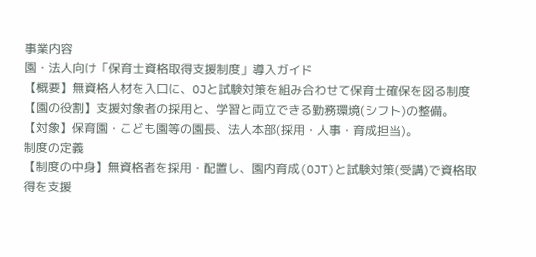事業内容
園・法人向け「保育士資格取得支援制度」導入ガイド
【概要】無資格人材を入口に、OJと試験対策を組み合わせて保育士確保を図る制度
【園の役割】支援対象者の採用と、学習と両立できる勤務環境(シフト)の整備。
【対象】保育園・こども園等の園長、法人本部(採用・人事・育成担当)。
制度の定義
【制度の中身】無資格者を採用・配置し、園内育成(OJT)と試験対策(受講)で資格取得を支援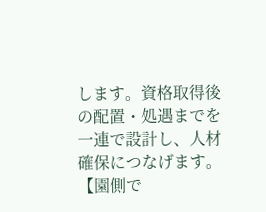します。資格取得後の配置・処遇までを一連で設計し、人材確保につなげます。
【園側で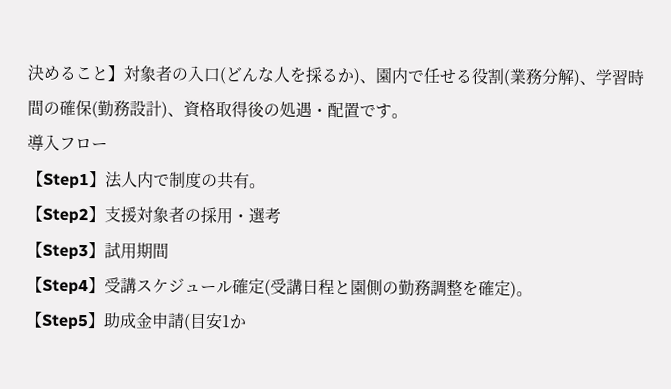決めること】対象者の入口(どんな人を採るか)、園内で任せる役割(業務分解)、学習時間の確保(勤務設計)、資格取得後の処遇・配置です。
導入フロー
【Step1】法人内で制度の共有。
【Step2】支援対象者の採用・選考
【Step3】試用期間
【Step4】受講スケジュール確定(受講日程と園側の勤務調整を確定)。
【Step5】助成金申請(目安1か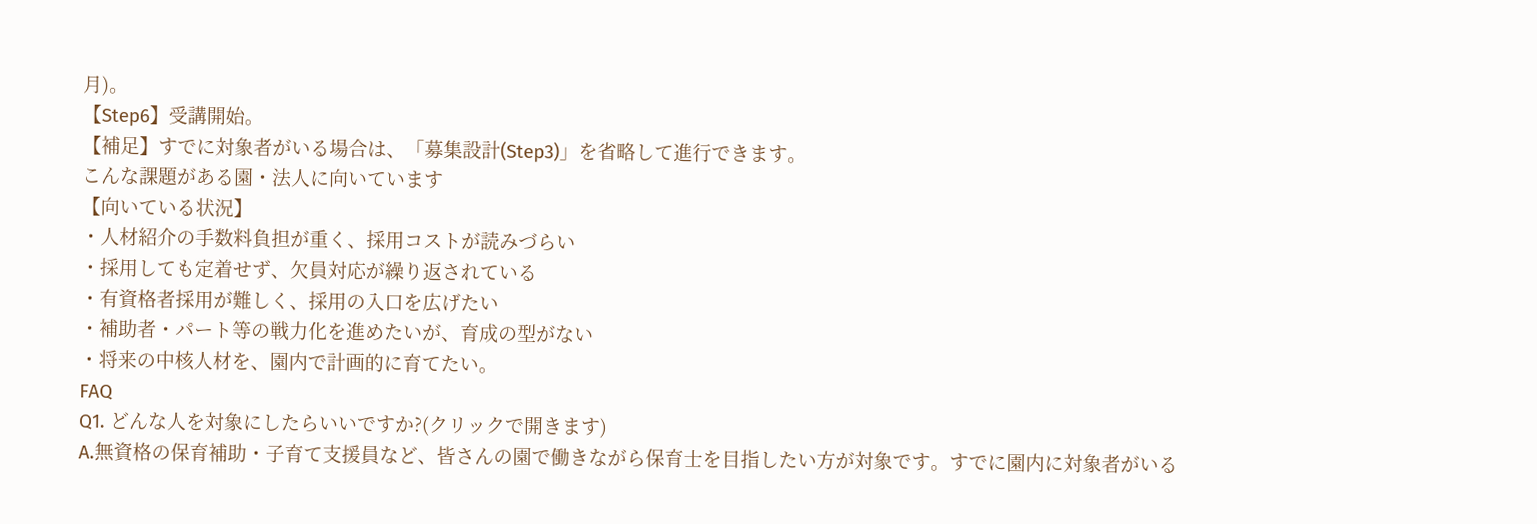月)。
【Step6】受講開始。
【補足】すでに対象者がいる場合は、「募集設計(Step3)」を省略して進行できます。
こんな課題がある園・法人に向いています
【向いている状況】
・人材紹介の手数料負担が重く、採用コストが読みづらい
・採用しても定着せず、欠員対応が繰り返されている
・有資格者採用が難しく、採用の入口を広げたい
・補助者・パート等の戦力化を進めたいが、育成の型がない
・将来の中核人材を、園内で計画的に育てたい。
FAQ
Q1. どんな人を対象にしたらいいですか?(クリックで開きます)
A.無資格の保育補助・子育て支援員など、皆さんの園で働きながら保育士を目指したい方が対象です。すでに園内に対象者がいる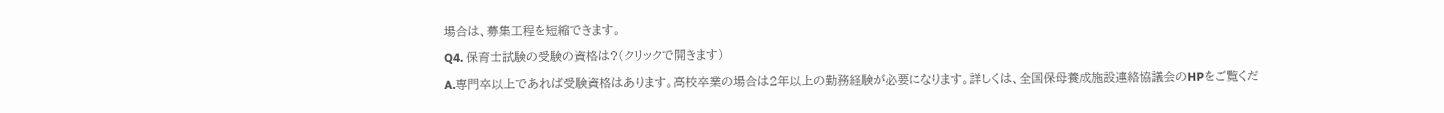場合は、募集工程を短縮できます。
Q4. 保育士試験の受験の資格は?(クリックで開きます)
A.専門卒以上であれば受験資格はあります。高校卒業の場合は2年以上の勤務経験が必要になります。詳しくは、全国保母養成施設連絡協議会のHPをご覧くだ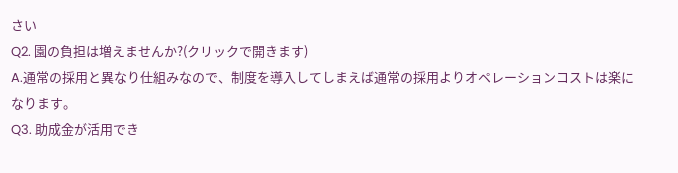さい
Q2. 園の負担は増えませんか?(クリックで開きます)
A.通常の採用と異なり仕組みなので、制度を導入してしまえば通常の採用よりオペレーションコストは楽になります。
Q3. 助成金が活用でき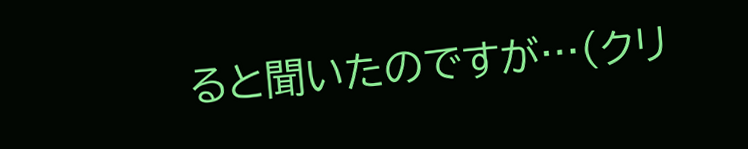ると聞いたのですが…(クリ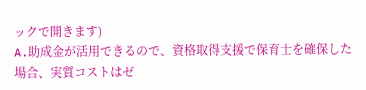ックで開きます)
A.助成金が活用できるので、資格取得支援で保育士を確保した場合、実質コストはゼ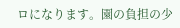ロになります。園の負担の少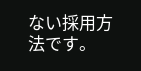ない採用方法です。